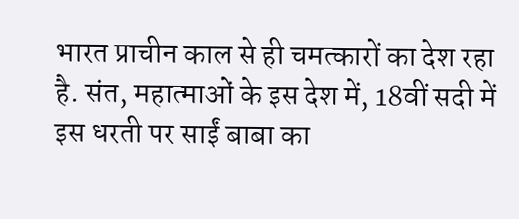भारत प्राचीन काल से ही चमत्कारों का देश रहा है. संत, महात्माओं के इस देश में, 18वीं सदी में इस धरती पर साईं बाबा का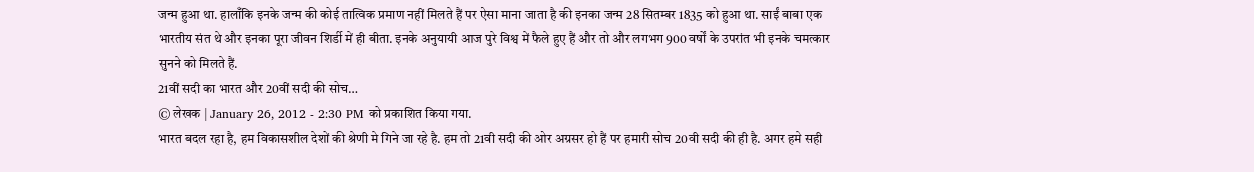जन्म हुआ था. हालाँकि इनके जन्म की कोई तात्विक प्रमाण नहीं मिलते हैं पर ऐसा माना जाता है की इनका जन्म 28 सितम्बर 1835 को हुआ था. साईं बाबा एक भारतीय संत थे और इनका पूरा जीवन शिर्डी में ही बीता. इनके अनुयायी आज पुरे विश्व में फैले हुए हैं और तो और लगभग 900 वर्षों के उपरांत भी इनके चमत्कार सुनने को मिलते हैं.
21वीं सदी का भारत और 20वीं सदी की सोच…
© लेखक | January 26, 2012 - 2:30 PM को प्रकाशित किया गया.
भारत बदल रहा है, हम विकासशील देशों की श्रेणी मे गिने जा रहे है. हम तो 21वी सदी की ओर अग्रसर हो हैं पर हमारी सोच 20वी सदी की ही है. अगर हमे सही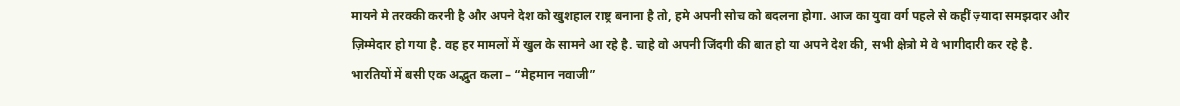मायने मे तरक्की करनी है और अपने देश को खुशहाल राष्ट्र बनाना है तो, हमे अपनी सोच को बदलना होगा. आज का युवा वर्ग पहले से कहीं ज़्यादा समझदार और ज़िम्मेदार हो गया है. वह हर मामलों में खुल के सामने आ रहे है. चाहे वो अपनी जिंदगी की बात हो या अपने देश की, सभी क्षेत्रो मे वे भागीदारी कर रहे है.
भारतियों में बसी एक अद्भुत कला – “मेहमान नवाजी”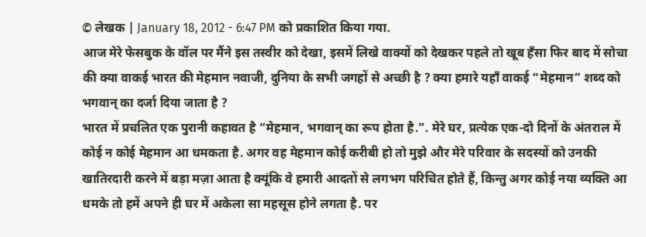© लेखक | January 18, 2012 - 6:47 PM को प्रकाशित किया गया.
आज मेरे फेसबुक के वॉल पर मैंने इस तस्वीर को देखा, इसमें लिखे वाक्यों को देखकर पहले तो खूब हँसा फिर बाद में सोचा की क्या वाकई भारत की मेहमान नवाजी, दुनिया के सभी जगहों से अच्छी है ? क्या हमारे यहाँ वाकई “मेहमान” शब्द को भगवान् का दर्जा दिया जाता है ?
भारत में प्रचलित एक पुरानी कहावत है “मेहमान, भगवान् का रूप होता है.”. मेरे घर, प्रत्येक एक-दो दिनों के अंतराल में कोई न कोई मेहमान आ धमकता है. अगर वह मेहमान कोई करीबी हो तो मुझे और मेरे परिवार के सदस्यों को उनकी खातिरदारी करने में बड़ा मज़ा आता है क्यूंकि वे हमारी आदतों से लगभग परिचित होते हैं, किन्तु अगर कोई नया व्यक्ति आ धमके तो हमें अपने ही घर में अकेला सा महसूस होने लगता है. पर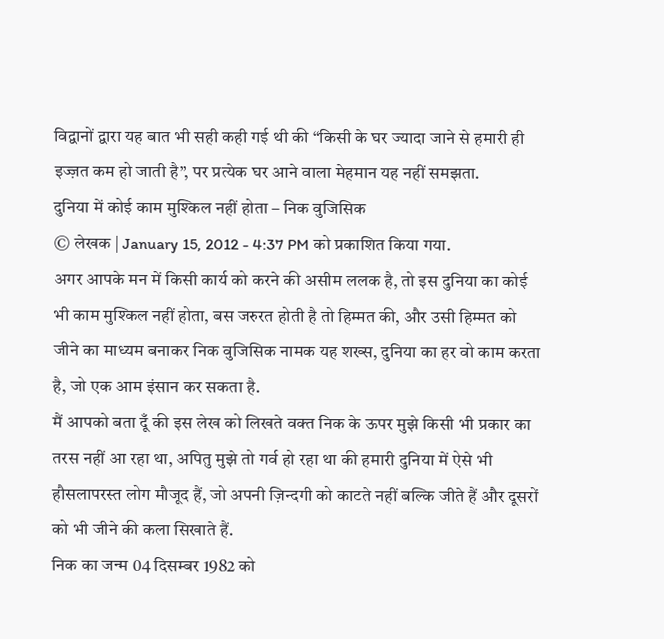विद्वानों द्वारा यह बात भी सही कही गई थी की “किसी के घर ज्यादा जाने से हमारी ही इज्ज़त कम हो जाती है”, पर प्रत्येक घर आने वाला मेहमान यह नहीं समझता.
दुनिया में कोई काम मुश्किल नहीं होता – निक वुजिसिक
© लेखक | January 15, 2012 - 4:37 PM को प्रकाशित किया गया.
अगर आपके मन में किसी कार्य को करने की असीम ललक है, तो इस दुनिया का कोई भी काम मुश्किल नहीं होता, बस जरुरत होती है तो हिम्मत की, और उसी हिम्मत को जीने का माध्यम बनाकर निक वुजिसिक नामक यह शख्स, दुनिया का हर वो काम करता है, जो एक आम इंसान कर सकता है.
मैं आपको बता दूँ की इस लेख को लिखते वक्त निक के ऊपर मुझे किसी भी प्रकार का तरस नहीं आ रहा था, अपितु मुझे तो गर्व हो रहा था की हमारी दुनिया में ऐसे भी हौसलापरस्त लोग मौजूद हैं, जो अपनी ज़िन्दगी को काटते नहीं बल्कि जीते हैं और दूसरों को भी जीने की कला सिखाते हैं.
निक का जन्म 04 दिसम्बर 1982 को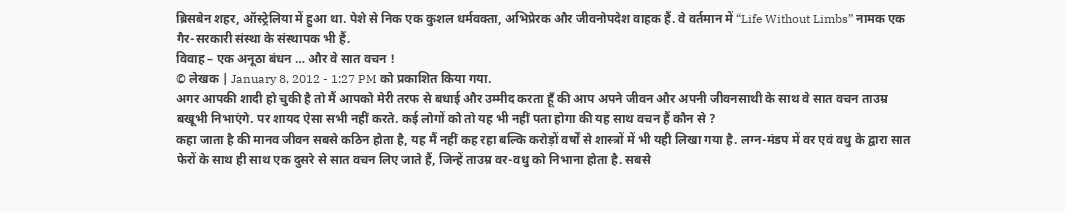ब्रिसबेन शहर, ऑस्ट्रेलिया में हुआ था. पेशे से निक एक कुशल धर्मवक्ता, अभिप्रेरक और जीवनोपदेश वाहक हैं. वे वर्तमान में “Life Without Limbs” नामक एक गैर-सरकारी संस्था के संस्थापक भी हैं.
विवाह – एक अनूठा बंधन … और वे सात वचन !
© लेखक | January 8, 2012 - 1:27 PM को प्रकाशित किया गया.
अगर आपकी शादी हो चुकी है तो मैं आपको मेरी तरफ से बधाई और उम्मीद करता हूँ की आप अपने जीवन और अपनी जीवनसाथी के साथ वे सात वचन ताउम्र बखूभी निभाएंगे. पर शायद ऐसा सभी नहीं करते. कई लोगों को तो यह भी नहीं पता होगा की यह साथ वचन हैं कौन से ?
कहा जाता है की मानव जीवन सबसे कठिन होता है, यह मैं नहीं कह रहा बल्कि करोड़ों वर्षों से शास्त्रों में भी यही लिखा गया है. लग्न-मंडप में वर एवं वधु के द्वारा सात फेरों के साथ ही साथ एक दुसरे से सात वचन लिए जाते हैं, जिन्हें ताउम्र वर-वधु को निभाना होता है. सबसे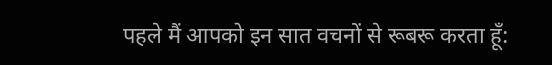पहले मैं आपको इन सात वचनों से रूबरू करता हूँ: